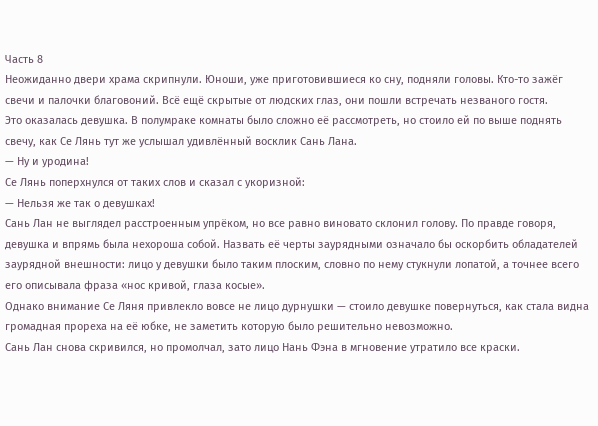Часть 8
Неожиданно двери храма скрипнули. Юноши, уже приготовившиеся ко сну, подняли головы. Кто-то зажёг свечи и палочки благовоний. Всё ещё скрытые от людских глаз, они пошли встречать незваного гостя.
Это оказалась девушка. В полумраке комнаты было сложно её рассмотреть, но стоило ей по выше поднять свечу, как Се Лянь тут же услышал удивлённый восклик Сань Лана.
— Ну и уродина!
Се Лянь поперхнулся от таких слов и сказал с укоризной:
— Нельзя же так о девушках!
Сань Лан не выглядел расстроенным упрёком, но все равно виновато склонил голову. По правде говоря, девушка и впрямь была нехороша собой. Назвать её черты заурядными означало бы оскорбить обладателей заурядной внешности: лицо у девушки было таким плоским, словно по нему стукнули лопатой, а точнее всего его описывала фраза «нос кривой, глаза косые».
Однако внимание Се Ляня привлекло вовсе не лицо дурнушки — стоило девушке повернуться, как стала видна громадная прореха на её юбке, не заметить которую было решительно невозможно.
Сань Лан снова скривился, но промолчал, зато лицо Нань Фэна в мгновение утратило все краски.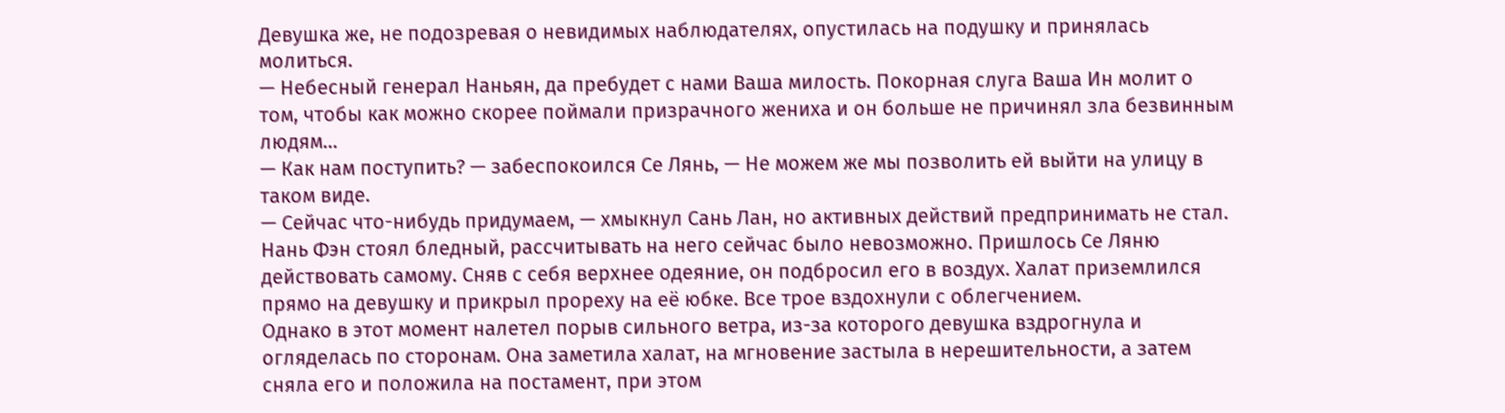Девушка же, не подозревая о невидимых наблюдателях, опустилась на подушку и принялась молиться.
— Небесный генерал Наньян, да пребудет с нами Ваша милость. Покорная слуга Ваша Ин молит о том, чтобы как можно скорее поймали призрачного жениха и он больше не причинял зла безвинным людям…
— Как нам поступить? — забеспокоился Се Лянь, — Не можем же мы позволить ей выйти на улицу в таком виде.
— Сейчас что-нибудь придумаем, — хмыкнул Сань Лан, но активных действий предпринимать не стал.
Нань Фэн стоял бледный, рассчитывать на него сейчас было невозможно. Пришлось Се Ляню действовать самому. Сняв с себя верхнее одеяние, он подбросил его в воздух. Халат приземлился прямо на девушку и прикрыл прореху на её юбке. Все трое вздохнули с облегчением.
Однако в этот момент налетел порыв сильного ветра, из-за которого девушка вздрогнула и огляделась по сторонам. Она заметила халат, на мгновение застыла в нерешительности, а затем сняла его и положила на постамент, при этом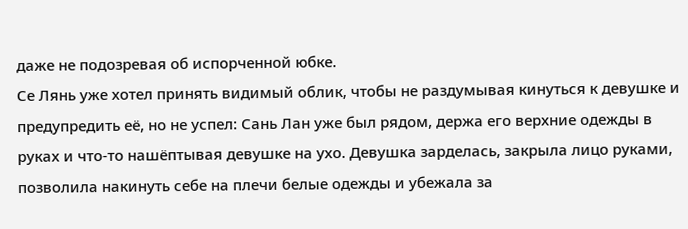даже не подозревая об испорченной юбке.
Се Лянь уже хотел принять видимый облик, чтобы не раздумывая кинуться к девушке и предупредить её, но не успел: Сань Лан уже был рядом, держа его верхние одежды в руках и что-то нашёптывая девушке на ухо. Девушка зарделась, закрыла лицо руками, позволила накинуть себе на плечи белые одежды и убежала за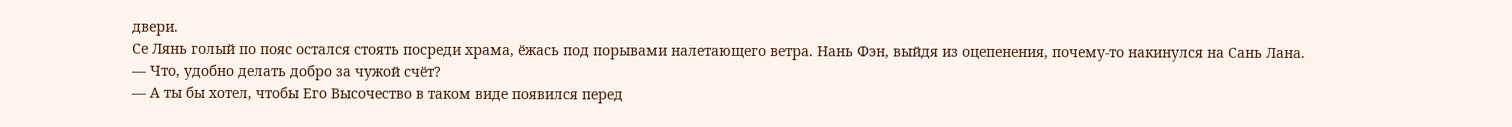двери.
Се Лянь голый по пояс остался стоять посреди храма, ёжась под порывами налетающего ветра. Нань Фэн, выйдя из оцепенения, почему-то накинулся на Сань Лана.
— Что, удобно делать добро за чужой счёт?
— А ты бы хотел, чтобы Его Высочество в таком виде появился перед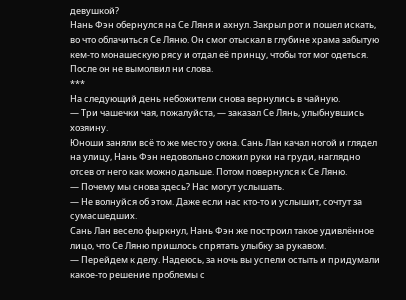девушкой?
Нань Фэн обернулся на Се Ляня и ахнул. Закрыл рот и пошел искать, во что облачиться Се Ляню. Он смог отыскал в глубине храма забытую кем-то монашескую рясу и отдал её принцу, чтобы тот мог одеться. После он не вымолвил ни слова.
***
На следующий день небожители снова вернулись в чайную.
— Три чашечки чая, пожалуйста, — заказал Се Лянь, улыбнувшись хозяину.
Юноши заняли всё то же место у окна. Сань Лан качал ногой и глядел на улицу, Нань Фэн недовольно сложил руки на груди, наглядно отсев от него как можно дальше. Потом повернулся к Се Ляню.
— Почему мы снова здесь? Нас могут услышать.
— Не волнуйся об этом. Даже если нас кто-то и услышит, сочтут за сумасшедших.
Сань Лан весело фыркнул, Нань Фэн же построил такое удивлённое лицо, что Се Ляню пришлось спрятать улыбку за рукавом.
— Перейдем к делу. Надеюсь, за ночь вы успели остыть и придумали какое-то решение проблемы с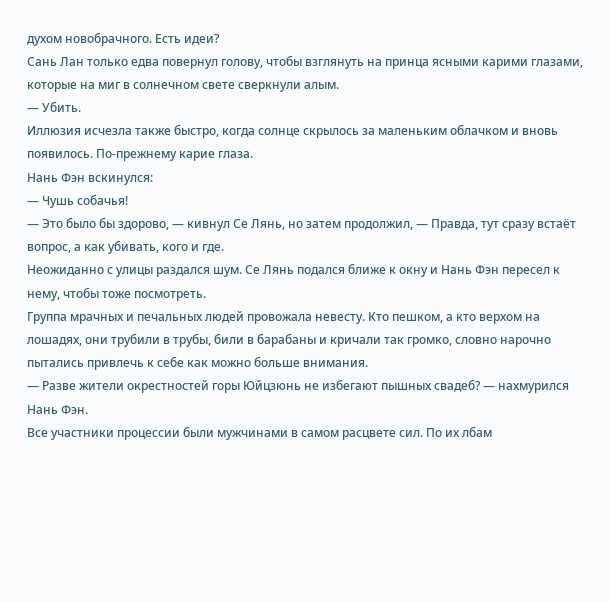духом новобрачного. Есть идеи?
Сань Лан только едва повернул голову, чтобы взглянуть на принца ясными карими глазами, которые на миг в солнечном свете сверкнули алым.
— Убить.
Иллюзия исчезла также быстро, когда солнце скрылось за маленьким облачком и вновь появилось. По-прежнему карие глаза.
Нань Фэн вскинулся:
— Чушь собачья!
— Это было бы здорово, — кивнул Се Лянь, но затем продолжил, — Правда, тут сразу встаёт вопрос, а как убивать, кого и где.
Неожиданно с улицы раздался шум. Се Лянь подался ближе к окну и Нань Фэн пересел к нему, чтобы тоже посмотреть.
Группа мрачных и печальных людей провожала невесту. Кто пешком, а кто верхом на лошадях, они трубили в трубы, били в барабаны и кричали так громко, словно нарочно пытались привлечь к себе как можно больше внимания.
— Разве жители окрестностей горы Юйцзюнь не избегают пышных свадеб? — нахмурился Нань Фэн.
Все участники процессии были мужчинами в самом расцвете сил. По их лбам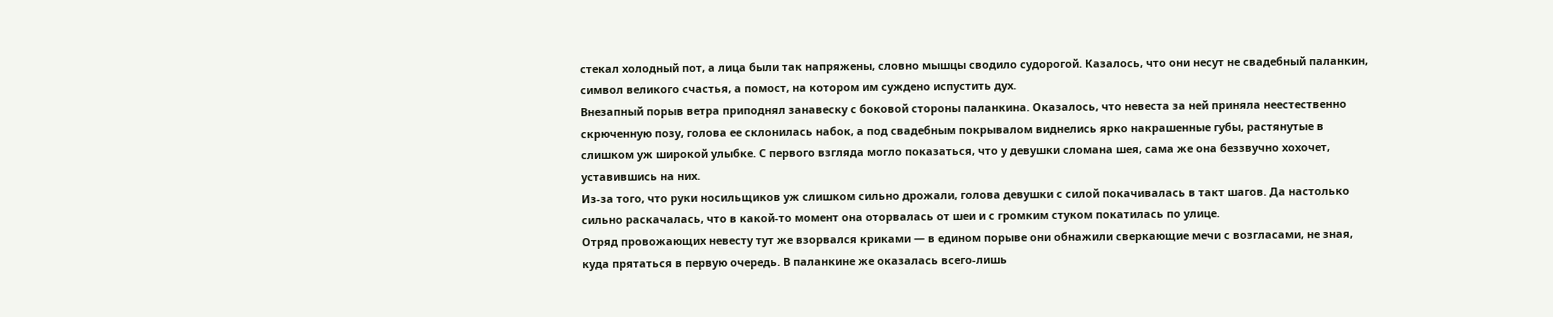стекал холодный пот, а лица были так напряжены, словно мышцы сводило судорогой. Казалось, что они несут не свадебный паланкин, символ великого счастья, а помост, на котором им суждено испустить дух.
Внезапный порыв ветра приподнял занавеску с боковой стороны паланкина. Оказалось, что невеста за ней приняла неестественно скрюченную позу, голова ее склонилась набок, а под свадебным покрывалом виднелись ярко накрашенные губы, растянутые в слишком уж широкой улыбке. С первого взгляда могло показаться, что у девушки сломана шея, сама же она беззвучно хохочет, уставившись на них.
Из-за того, что руки носильщиков уж слишком сильно дрожали, голова девушки с силой покачивалась в такт шагов. Да настолько сильно раскачалась, что в какой-то момент она оторвалась от шеи и с громким стуком покатилась по улице.
Отряд провожающих невесту тут же взорвался криками — в едином порыве они обнажили сверкающие мечи с возгласами, не зная, куда прятаться в первую очередь. В паланкине же оказалась всего-лишь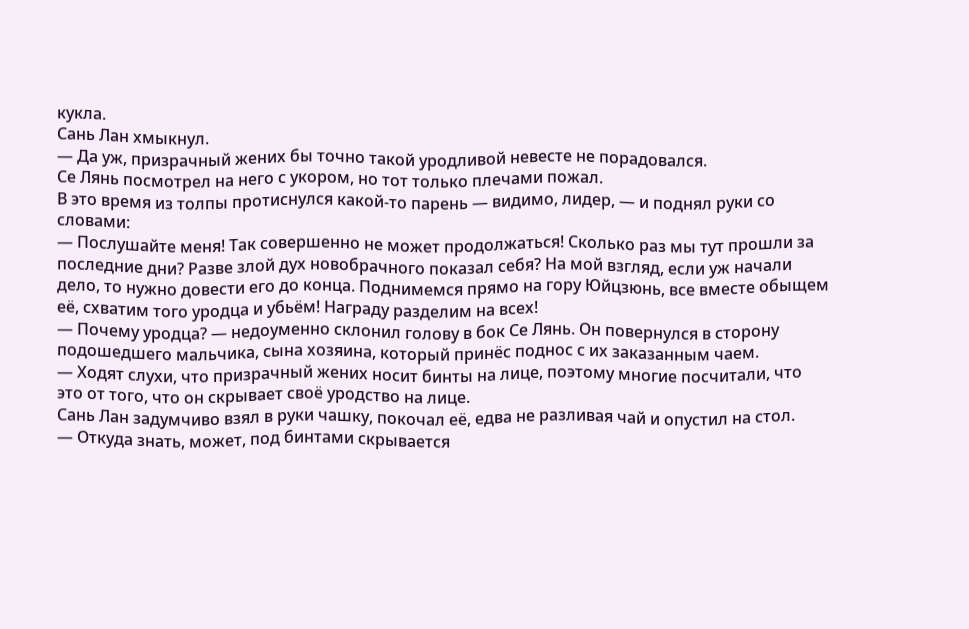кукла.
Сань Лан хмыкнул.
— Да уж, призрачный жених бы точно такой уродливой невесте не порадовался.
Се Лянь посмотрел на него с укором, но тот только плечами пожал.
В это время из толпы протиснулся какой-то парень — видимо, лидер, — и поднял руки со словами:
— Послушайте меня! Так совершенно не может продолжаться! Сколько раз мы тут прошли за последние дни? Разве злой дух новобрачного показал себя? На мой взгляд, если уж начали дело, то нужно довести его до конца. Поднимемся прямо на гору Юйцзюнь, все вместе обыщем её, схватим того уродца и убьём! Награду разделим на всех!
— Почему уродца? — недоуменно склонил голову в бок Се Лянь. Он повернулся в сторону подошедшего мальчика, сына хозяина, который принёс поднос с их заказанным чаем.
— Ходят слухи, что призрачный жених носит бинты на лице, поэтому многие посчитали, что это от того, что он скрывает своё уродство на лице.
Сань Лан задумчиво взял в руки чашку, покочал её, едва не разливая чай и опустил на стол.
— Откуда знать, может, под бинтами скрывается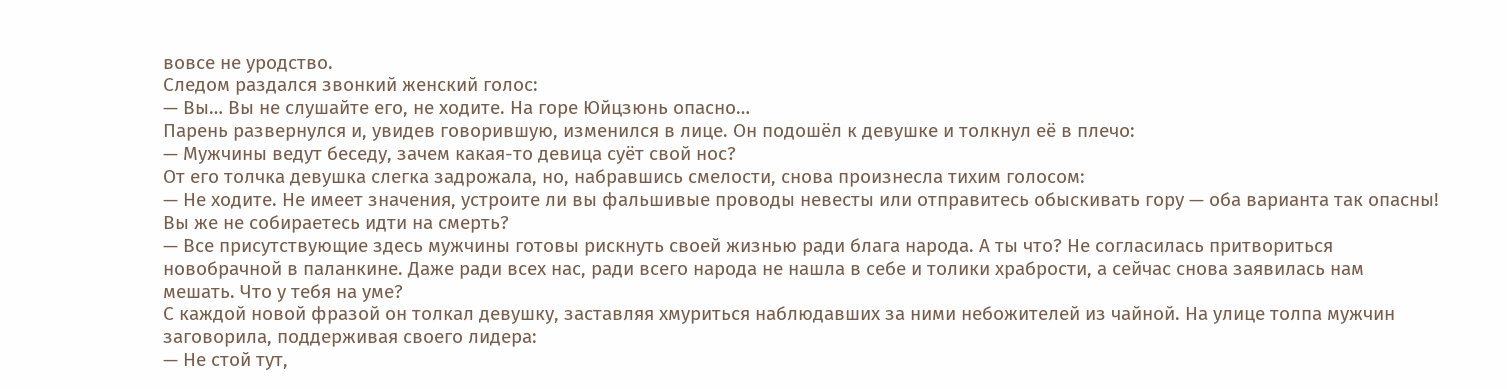вовсе не уродство.
Следом раздался звонкий женский голос:
— Вы… Вы не слушайте его, не ходите. На горе Юйцзюнь опасно…
Парень развернулся и, увидев говорившую, изменился в лице. Он подошёл к девушке и толкнул её в плечо:
— Мужчины ведут беседу, зачем какая-то девица суёт свой нос?
От его толчка девушка слегка задрожала, но, набравшись смелости, снова произнесла тихим голосом:
— Не ходите. Не имеет значения, устроите ли вы фальшивые проводы невесты или отправитесь обыскивать гору — оба варианта так опасны! Вы же не собираетесь идти на смерть?
— Все присутствующие здесь мужчины готовы рискнуть своей жизнью ради блага народа. А ты что? Не согласилась притвориться новобрачной в паланкине. Даже ради всех нас, ради всего народа не нашла в себе и толики храбрости, а сейчас снова заявилась нам мешать. Что у тебя на уме?
С каждой новой фразой он толкал девушку, заставляя хмуриться наблюдавших за ними небожителей из чайной. На улице толпа мужчин заговорила, поддерживая своего лидера:
— Не стой тут,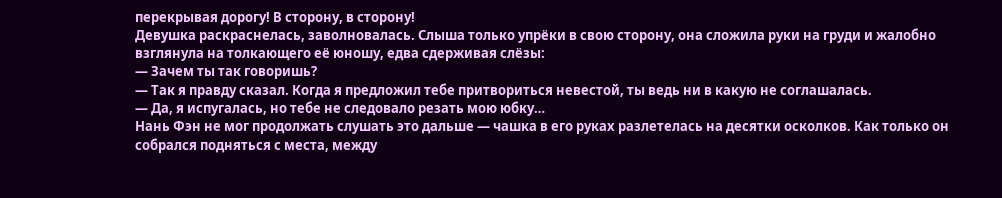перекрывая дорогу! В сторону, в сторону!
Девушка раскраснелась, заволновалась. Слыша только упрёки в свою сторону, она сложила руки на груди и жалобно взглянула на толкающего её юношу, едва сдерживая слёзы:
— Зачем ты так говоришь?
— Так я правду сказал. Когда я предложил тебе притвориться невестой, ты ведь ни в какую не соглашалась.
— Да, я испугалась, но тебе не следовало резать мою юбку…
Нань Фэн не мог продолжать слушать это дальше — чашка в его руках разлетелась на десятки осколков. Как только он собрался подняться с места, между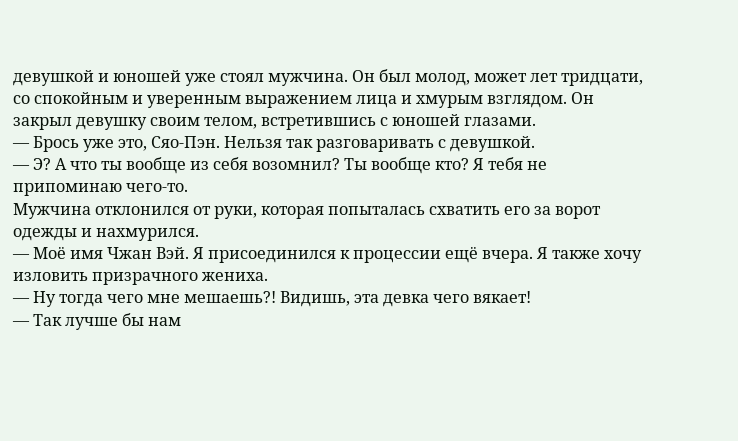девушкой и юношей уже стоял мужчина. Он был молод, может лет тридцати, со спокойным и уверенным выражением лица и хмурым взглядом. Он закрыл девушку своим телом, встретившись с юношей глазами.
— Брось уже это, Сяо-Пэн. Нельзя так разговаривать с девушкой.
— Э? А что ты вообще из себя возомнил? Ты вообще кто? Я тебя не припоминаю чего-то.
Мужчина отклонился от руки, которая попыталась схватить его за ворот одежды и нахмурился.
— Моё имя Чжан Вэй. Я присоединился к процессии ещё вчера. Я также хочу изловить призрачного жениха.
— Ну тогда чего мне мешаешь?! Видишь, эта девка чего вякает!
— Так лучше бы нам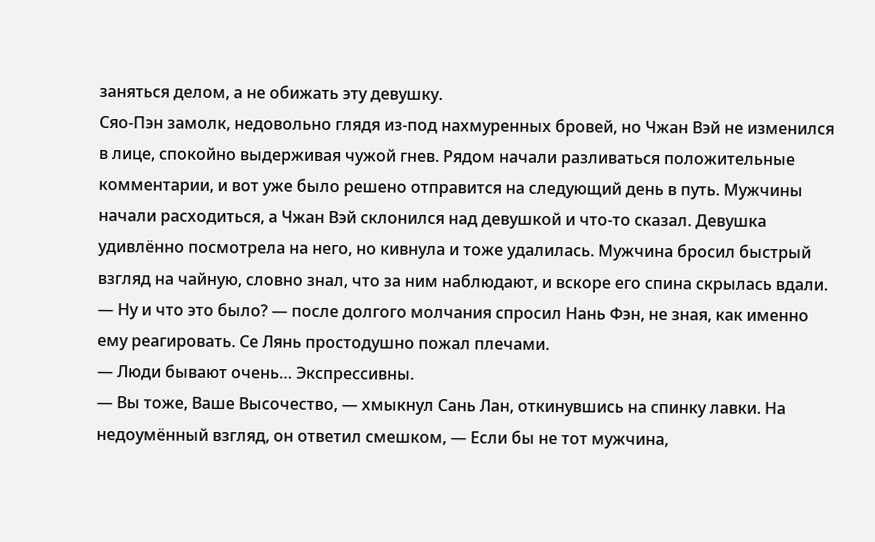заняться делом, а не обижать эту девушку.
Сяо-Пэн замолк, недовольно глядя из-под нахмуренных бровей, но Чжан Вэй не изменился в лице, спокойно выдерживая чужой гнев. Рядом начали разливаться положительные комментарии, и вот уже было решено отправится на следующий день в путь. Мужчины начали расходиться, а Чжан Вэй склонился над девушкой и что-то сказал. Девушка удивлённо посмотрела на него, но кивнула и тоже удалилась. Мужчина бросил быстрый взгляд на чайную, словно знал, что за ним наблюдают, и вскоре его спина скрылась вдали.
— Ну и что это было? — после долгого молчания спросил Нань Фэн, не зная, как именно ему реагировать. Се Лянь простодушно пожал плечами.
— Люди бывают очень… Экспрессивны.
— Вы тоже, Ваше Высочество, — хмыкнул Сань Лан, откинувшись на спинку лавки. На недоумённый взгляд, он ответил смешком, — Если бы не тот мужчина,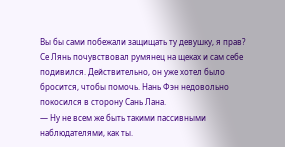Вы бы сами побежали защищать ту девушку, я прав?
Се Лянь почувствовал румянец на щеках и сам себе подивился. Действительно, он уже хотел было бросится, чтобы помочь. Нань Фэн недовольно покосился в сторону Сань Лана.
— Ну не всем же быть такими пассивными наблюдателями, как ты.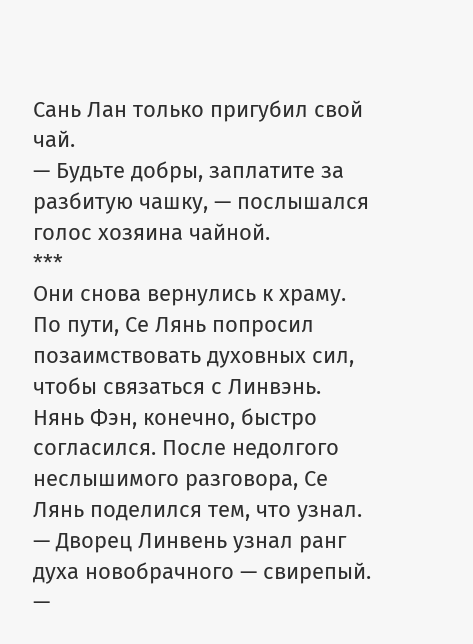Сань Лан только пригубил свой чай.
— Будьте добры, заплатите за разбитую чашку, — послышался голос хозяина чайной.
***
Они снова вернулись к храму. По пути, Се Лянь попросил позаимствовать духовных сил, чтобы связаться с Линвэнь. Нянь Фэн, конечно, быстро согласился. После недолгого неслышимого разговора, Се Лянь поделился тем, что узнал.
— Дворец Линвень узнал ранг духа новобрачного — свирепый.
—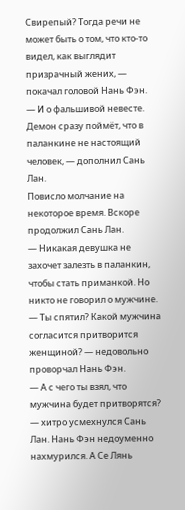Свирепый? Тогда речи не может быть о том, что кто-то видел, как выглядит призрачный жених, — покачал головой Нань Фэн.
— И о фальшивой невесте. Демон сразу поймёт, что в паланкине не настоящий человек, — дополнил Сань Лан.
Повисло молчание на некоторое время. Вскоре продолжил Сань Лан.
— Никакая девушка не захочет залезть в паланкин, чтобы стать приманкой. Но никто не говорил о мужчине.
— Ты спятил? Какой мужчина согласится притворится женщиной? — недовольно проворчал Нань Фэн.
— А с чего ты взял, что мужчина будет притворятся? — хитро усмехнулся Сань Лан. Нань Фэн недоуменно нахмурился. А Се Лянь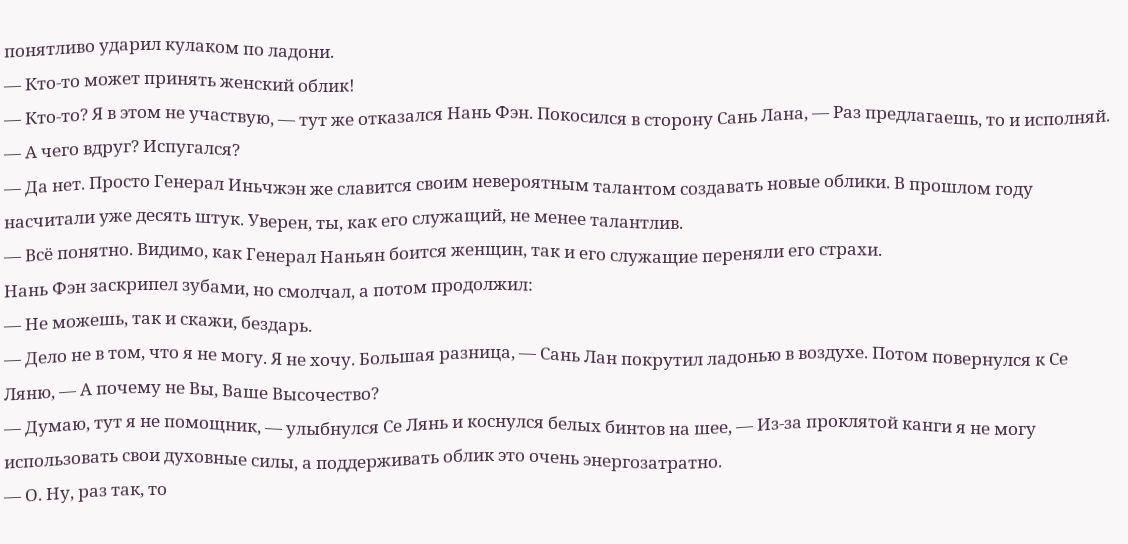понятливо ударил кулаком по ладони.
— Кто-то может принять женский облик!
— Кто-то? Я в этом не участвую, — тут же отказался Нань Фэн. Покосился в сторону Сань Лана, — Раз предлагаешь, то и исполняй.
— А чего вдруг? Испугался?
— Да нет. Просто Генерал Иньчжэн же славится своим невероятным талантом создавать новые облики. В прошлом году насчитали уже десять штук. Уверен, ты, как его служащий, не менее талантлив.
— Всё понятно. Видимо, как Генерал Наньян боится женщин, так и его служащие переняли его страхи.
Нань Фэн заскрипел зубами, но смолчал, а потом продолжил:
— Не можешь, так и скажи, бездарь.
— Дело не в том, что я не могу. Я не хочу. Большая разница, — Сань Лан покрутил ладонью в воздухе. Потом повернулся к Се Ляню, — А почему не Вы, Ваше Высочество?
— Думаю, тут я не помощник, — улыбнулся Се Лянь и коснулся белых бинтов на шее, — Из-за проклятой канги я не могу использовать свои духовные силы, а поддерживать облик это очень энергозатратно.
— О. Ну, раз так, то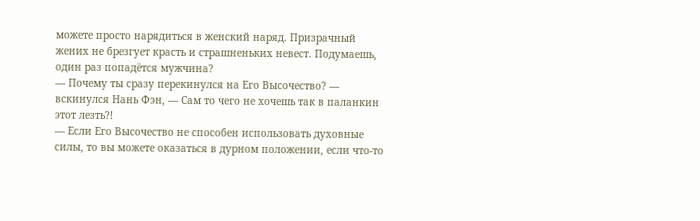можете просто нарядиться в женский наряд. Призрачный жених не брезгует красть и страшненьких невест. Подумаешь, один раз попадётся мужчина?
— Почему ты сразу перекинулся на Его Высочество? — вскинулся Нань Фэн, — Сам то чего не хочешь так в паланкин этот лезть?!
— Если Его Высочество не способен использовать духовные силы, то вы можете оказаться в дурном положении, если что-то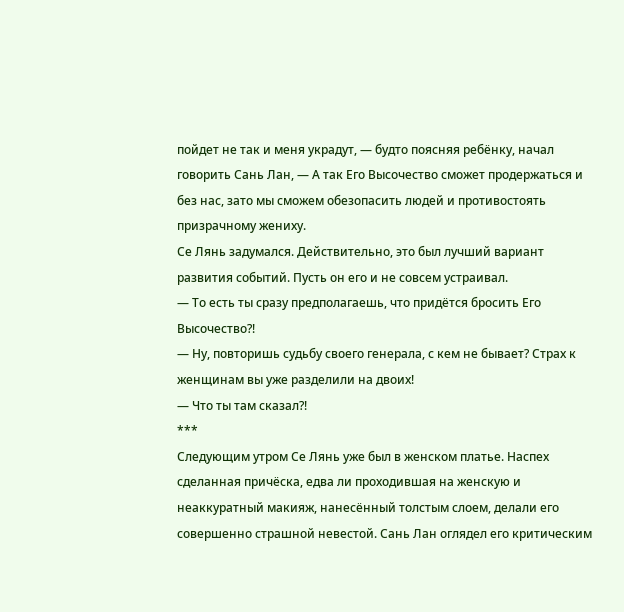пойдет не так и меня украдут, — будто поясняя ребёнку, начал говорить Сань Лан, — А так Его Высочество сможет продержаться и без нас, зато мы сможем обезопасить людей и противостоять призрачному жениху.
Се Лянь задумался. Действительно, это был лучший вариант развития событий. Пусть он его и не совсем устраивал.
— То есть ты сразу предполагаешь, что придётся бросить Его Высочество?!
— Ну, повторишь судьбу своего генерала, с кем не бывает? Страх к женщинам вы уже разделили на двоих!
— Что ты там сказал?!
***
Следующим утром Се Лянь уже был в женском платье. Наспех сделанная причёска, едва ли проходившая на женскую и неаккуратный макияж, нанесённый толстым слоем, делали его совершенно страшной невестой. Сань Лан оглядел его критическим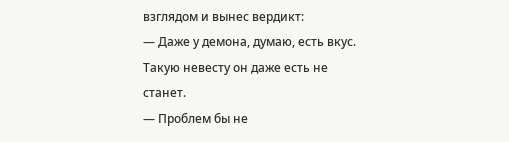взглядом и вынес вердикт:
— Даже у демона, думаю, есть вкус. Такую невесту он даже есть не станет.
— Проблем бы не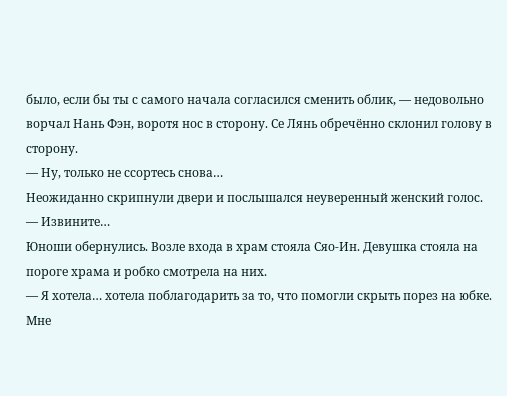было, если бы ты с самого начала согласился сменить облик, — недовольно ворчал Нань Фэн, воротя нос в сторону. Се Лянь обречённо склонил голову в сторону.
— Ну, только не ссортесь снова…
Неожиданно скрипнули двери и послышался неуверенный женский голос.
— Извините…
Юноши обернулись. Возле входа в храм стояла Сяо-Ин. Девушка стояла на пороге храма и робко смотрела на них.
— Я хотела… хотела поблагодарить за то, что помогли скрыть порез на юбке. Мне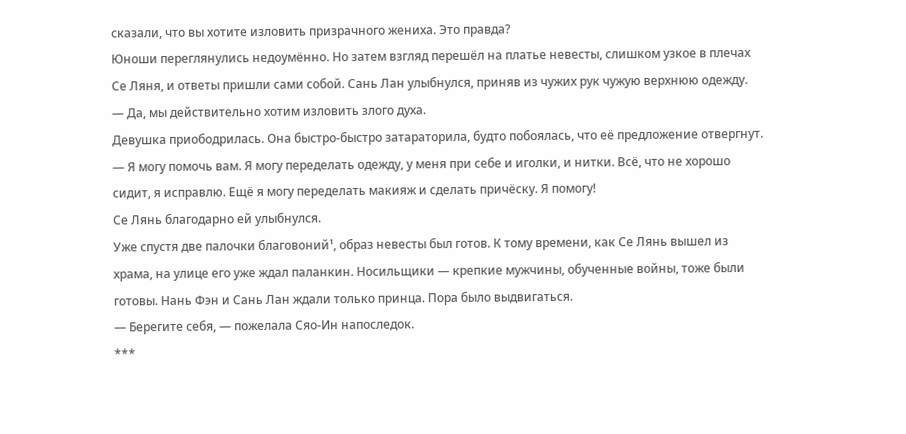сказали, что вы хотите изловить призрачного жениха. Это правда?
Юноши переглянулись недоумённо. Но затем взгляд перешёл на платье невесты, слишком узкое в плечах Се Ляня, и ответы пришли сами собой. Сань Лан улыбнулся, приняв из чужих рук чужую верхнюю одежду.
— Да, мы действительно хотим изловить злого духа.
Девушка приободрилась. Она быстро-быстро затараторила, будто побоялась, что её предложение отвергнут.
— Я могу помочь вам. Я могу переделать одежду, у меня при себе и иголки, и нитки. Всё, что не хорошо сидит, я исправлю. Ещё я могу переделать макияж и сделать причёску. Я помогу!
Се Лянь благодарно ей улыбнулся.
Уже спустя две палочки благовоний¹, образ невесты был готов. К тому времени, как Се Лянь вышел из храма, на улице его уже ждал паланкин. Носильщики — крепкие мужчины, обученные войны, тоже были готовы. Нань Фэн и Сань Лан ждали только принца. Пора было выдвигаться.
— Берегите себя, — пожелала Сяо-Ин напоследок.
***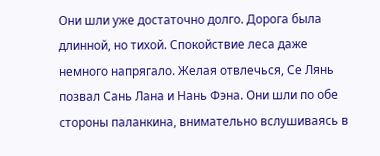Они шли уже достаточно долго. Дорога была длинной, но тихой. Спокойствие леса даже немного напрягало. Желая отвлечься, Се Лянь позвал Сань Лана и Нань Фэна. Они шли по обе стороны паланкина, внимательно вслушиваясь в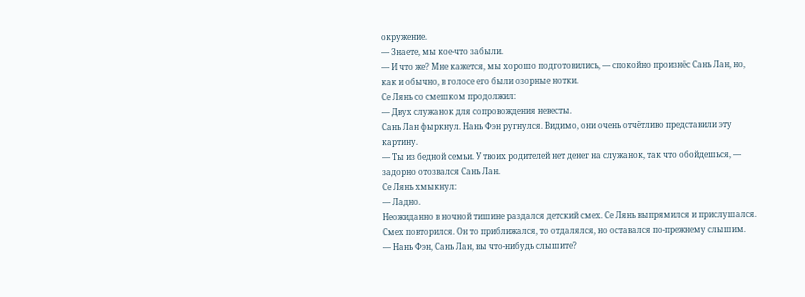окружение.
— Знаете, мы кое-что забыли.
— И что же? Мне кажется, мы хорошо подготовились, — спокойно произнёс Сань Лан, но, как и обычно, в голосе его были озорные нотки.
Се Лянь со смешком продолжил:
— Двух служанок для сопровождения невесты.
Сань Лан фыркнул. Нань Фэн ругнулся. Видимо, они очень отчётливо представили эту картину.
— Ты из бедной семьи. У твоих родителей нет денег на служанок, так что обойдешься, — задорно отозвался Сань Лан.
Се Лянь хмыкнул:
— Ладно.
Неожиданно в ночной тишине раздался детский смех. Се Лянь выпрямился и прислушался. Смех повторился. Он то приближался, то отдалялся, но оставался по-прежнему слышим.
— Нань Фэн, Сань Лан, вы что-нибудь слышите?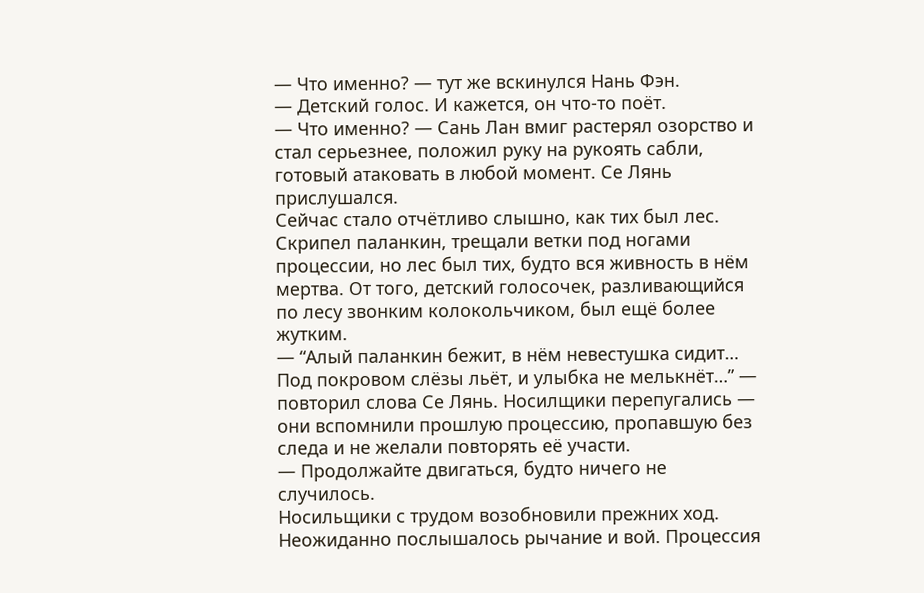— Что именно? — тут же вскинулся Нань Фэн.
— Детский голос. И кажется, он что-то поёт.
— Что именно? — Сань Лан вмиг растерял озорство и стал серьезнее, положил руку на рукоять сабли, готовый атаковать в любой момент. Се Лянь прислушался.
Сейчас стало отчётливо слышно, как тих был лес. Скрипел паланкин, трещали ветки под ногами процессии, но лес был тих, будто вся живность в нём мертва. От того, детский голосочек, разливающийся по лесу звонким колокольчиком, был ещё более жутким.
— “Алый паланкин бежит, в нём невестушка сидит… Под покровом слёзы льёт, и улыбка не мелькнёт…” — повторил слова Се Лянь. Носилщики перепугались — они вспомнили прошлую процессию, пропавшую без следа и не желали повторять её участи.
— Продолжайте двигаться, будто ничего не случилось.
Носильщики с трудом возобновили прежних ход. Неожиданно послышалось рычание и вой. Процессия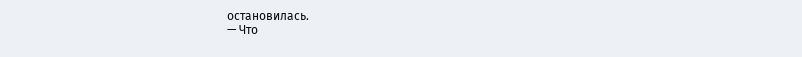остановилась.
— Что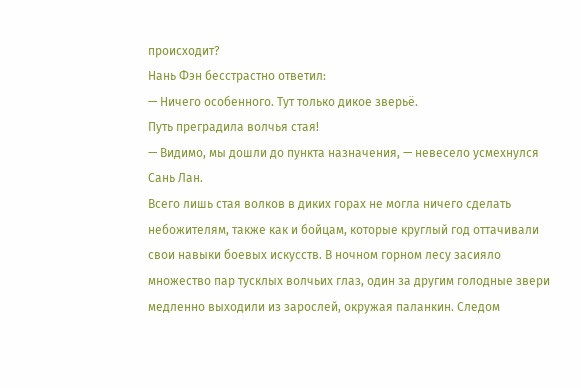происходит?
Нань Фэн бесстрастно ответил:
— Ничего особенного. Тут только дикое зверьё.
Путь преградила волчья стая!
— Видимо, мы дошли до пункта назначения, — невесело усмехнулся Сань Лан.
Всего лишь стая волков в диких горах не могла ничего сделать небожителям, также как и бойцам, которые круглый год оттачивали свои навыки боевых искусств. В ночном горном лесу засияло множество пар тусклых волчьих глаз, один за другим голодные звери медленно выходили из зарослей, окружая паланкин. Следом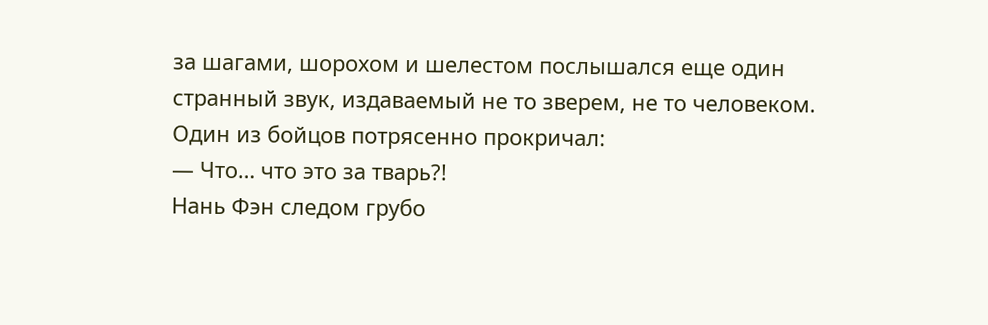за шагами, шорохом и шелестом послышался еще один странный звук, издаваемый не то зверем, не то человеком.
Один из бойцов потрясенно прокричал:
— Что… что это за тварь?!
Нань Фэн следом грубо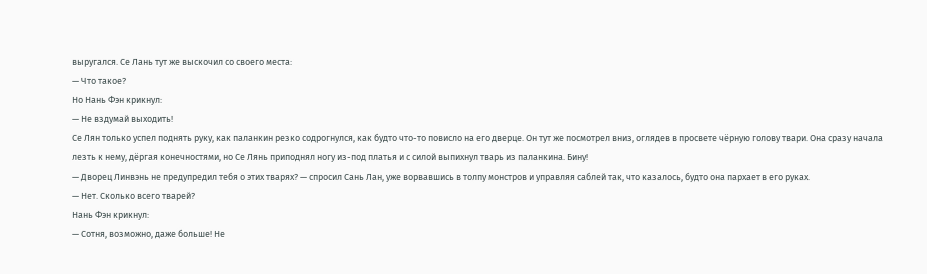выругался. Се Лань тут же выскочил со своего места:
— Что такое?
Но Нань Фэн крикнул:
— Не вздумай выходить!
Се Лян только успел поднять руку, как паланкин резко содрогнулся, как будто что-то повисло на его дверце. Он тут же посмотрел вниз, оглядев в просвете чёрную голову твари. Она сразу начала лезть к нему, дёргая конечностями, но Се Лянь приподнял ногу из-под платья и с силой выпихнул тварь из паланкина. Бину!
— Дворец Линвэнь не предупредил тебя о этих тварях? — спросил Сань Лан, уже ворвавшись в толпу монстров и управляя саблей так, что казалось, будто она пархает в его руках.
— Нет. Сколько всего тварей?
Нань Фэн крикнул:
— Сотня, возможно, даже больше! Не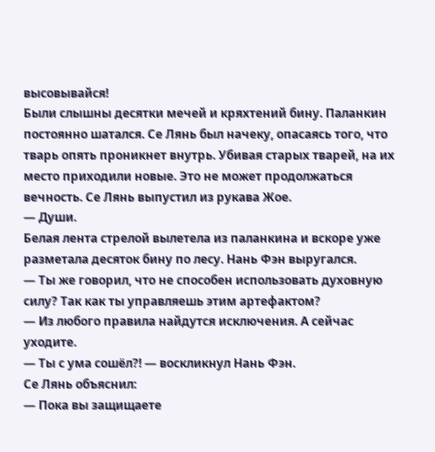высовывайся!
Были слышны десятки мечей и кряхтений бину. Паланкин постоянно шатался. Се Лянь был начеку, опасаясь того, что тварь опять проникнет внутрь. Убивая старых тварей, на их место приходили новые. Это не может продолжаться вечность. Се Лянь выпустил из рукава Жое.
— Души.
Белая лента стрелой вылетела из паланкина и вскоре уже разметала десяток бину по лесу. Нань Фэн выругался.
— Ты же говорил, что не способен использовать духовную силу? Так как ты управляешь этим артефактом?
— Из любого правила найдутся исключения. А сейчас уходите.
— Ты с ума сошёл?! — воскликнул Нань Фэн.
Се Лянь объяснил:
— Пока вы защищаете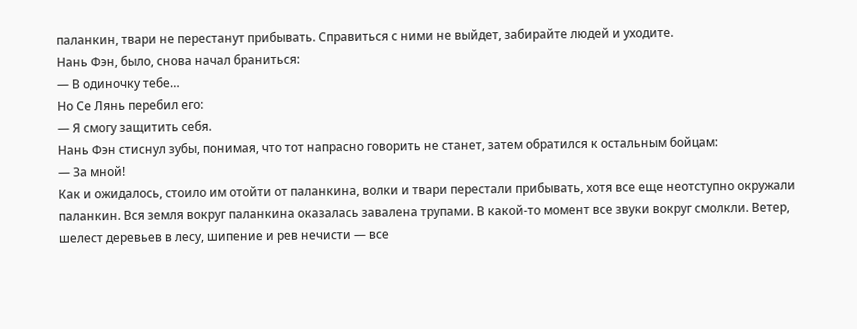паланкин, твари не перестанут прибывать. Справиться с ними не выйдет, забирайте людей и уходите.
Нань Фэн, было, снова начал браниться:
— В одиночку тебе…
Но Се Лянь перебил его:
— Я смогу защитить себя.
Нань Фэн стиснул зубы, понимая, что тот напрасно говорить не станет, затем обратился к остальным бойцам:
— За мной!
Как и ожидалось, стоило им отойти от паланкина, волки и твари перестали прибывать, хотя все еще неотступно окружали паланкин. Вся земля вокруг паланкина оказалась завалена трупами. В какой-то момент все звуки вокруг смолкли. Ветер, шелест деревьев в лесу, шипение и рев нечисти — все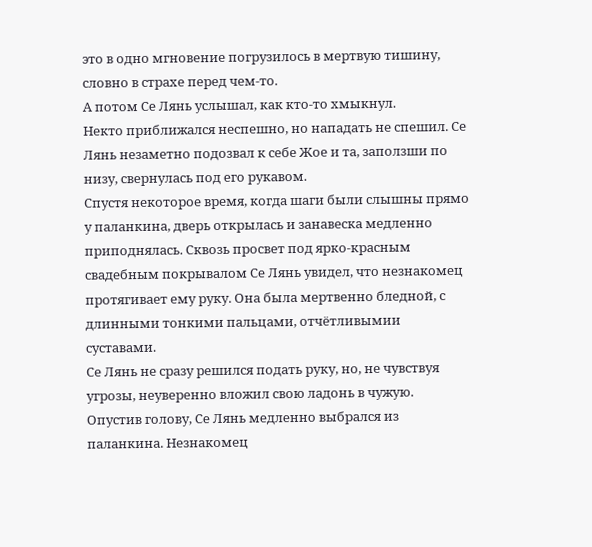это в одно мгновение погрузилось в мертвую тишину, словно в страхе перед чем-то.
А потом Се Лянь услышал, как кто-то хмыкнул.
Некто приближался неспешно, но нападать не спешил. Се Лянь незаметно подозвал к себе Жое и та, заползши по низу, свернулась под его рукавом.
Спустя некоторое время, когда шаги были слышны прямо у паланкина, дверь открылась и занавеска медленно приподнялась. Сквозь просвет под ярко-красным свадебным покрывалом Се Лянь увидел, что незнакомец протягивает ему руку. Она была мертвенно бледной, с длинными тонкими пальцами, отчётливымии суставами.
Се Лянь не сразу решился подать руку, но, не чувствуя угрозы, неуверенно вложил свою ладонь в чужую.
Опустив голову, Се Лянь медленно выбрался из паланкина. Незнакомец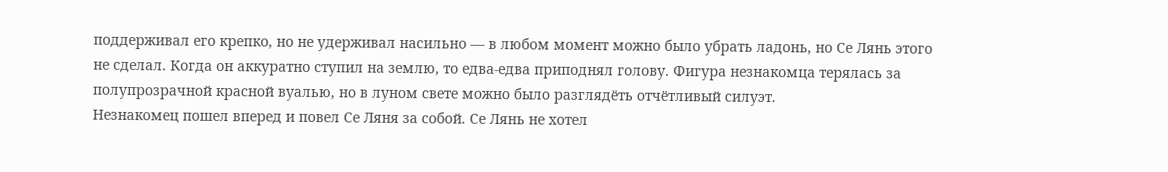поддерживал его крепко, но не удерживал насильно — в любом момент можно было убрать ладонь, но Се Лянь этого не сделал. Когда он аккуратно ступил на землю, то едва-едва приподнял голову. Фигура незнакомца терялась за полупрозрачной красной вуалью, но в луном свете можно было разглядёть отчётливый силуэт.
Незнакомец пошел вперед и повел Се Ляня за собой. Се Лянь не хотел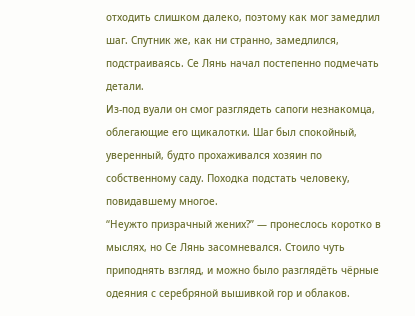отходить слишком далеко, поэтому как мог замедлил шаг. Спутник же, как ни странно, замедлился, подстраиваясь. Се Лянь начал постепенно подмечать детали.
Из-под вуали он смог разглядеть сапоги незнакомца, облегающие его щикалотки. Шаг был спокойный, уверенный, будто прохаживался хозяин по собственному саду. Походка подстать человеку, повидавшему многое.
“Неужто призрачный жених?” — пронеслось коротко в мыслях, но Се Лянь засомневался. Стоило чуть приподнять взгляд, и можно было разглядёть чёрные одеяния с серебряной вышивкой гор и облаков.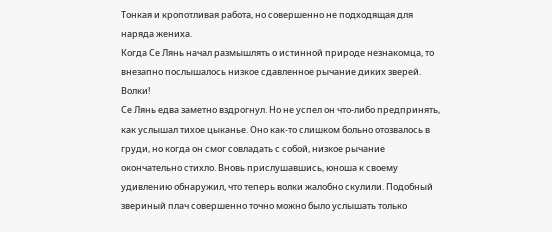Тонкая и кропотливая работа, но совершенно не подходящая для наряда жениха.
Когда Се Лянь начал размышлять о истинной природе незнакомца, то внезапно послышалось низкое сдавленное рычание диких зверей. Волки!
Се Лянь едва заметно вздрогнул. Но не успел он что-либо предпринять, как услышал тихое цыканье. Оно как-то слишком больно отозвалось в груди, но когда он смог совладать с собой, низкое рычание окончательно стихло. Вновь прислушавшись, юноша к своему удивлению обнаружил, что теперь волки жалобно скулили. Подобный звериный плач совершенно точно можно было услышать только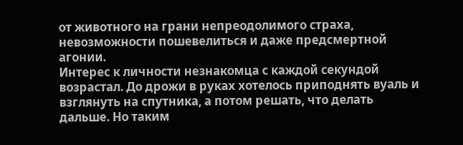от животного на грани непреодолимого страха, невозможности пошевелиться и даже предсмертной агонии.
Интерес к личности незнакомца с каждой секундой возрастал. До дрожи в руках хотелось приподнять вуаль и взглянуть на спутника, а потом решать, что делать дальше. Но таким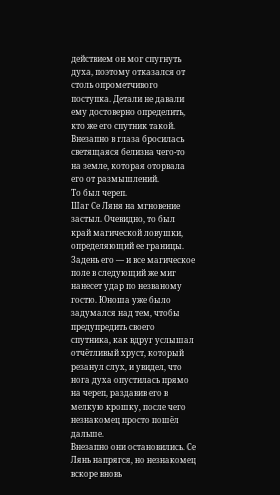действием он мог спугнуть духа, поэтому отказался от столь опрометчивого поступка. Детали не давали ему достоверно определить, кто же его спутник такой.
Внезапно в глаза бросилась светящаяся белизна чего-то на земле, которая оторвала его от размышлений.
То был череп.
Шаг Се Ляня на мгновение застыл. Очевидно, то был край магической ловушки, определяющий ее границы. Задень его — и все магическое поле в следующий же миг нанесет удар по незваному гостю. Юноша уже было задумался над тем, чтобы предупредить своего спутника, как вдруг услышал отчётливый хруст, который резанул слух, и увидел, что нога духа опустилась прямо на череп, раздавив его в мелкую крошку, после чего незнакомец просто пошёл дальше.
Внезапно они остановились. Се Лянь напрягся, но незнакомец вскоре вновь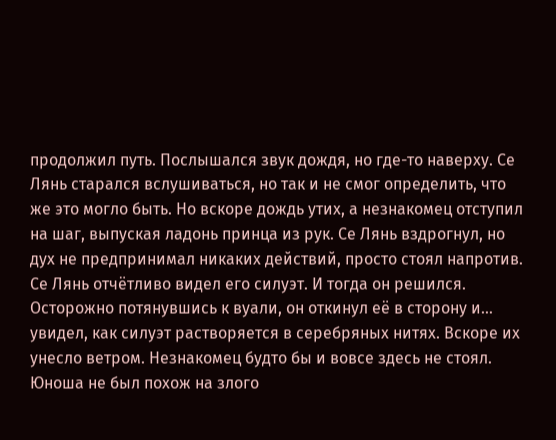продолжил путь. Послышался звук дождя, но где-то наверху. Се Лянь старался вслушиваться, но так и не смог определить, что же это могло быть. Но вскоре дождь утих, а незнакомец отступил на шаг, выпуская ладонь принца из рук. Се Лянь вздрогнул, но дух не предпринимал никаких действий, просто стоял напротив. Се Лянь отчётливо видел его силуэт. И тогда он решился. Осторожно потянувшись к вуали, он откинул её в сторону и… увидел, как силуэт растворяется в серебряных нитях. Вскоре их унесло ветром. Незнакомец будто бы и вовсе здесь не стоял.
Юноша не был похож на злого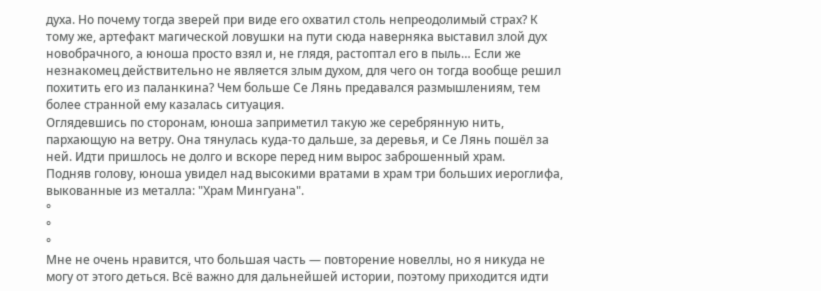духа. Но почему тогда зверей при виде его охватил столь непреодолимый страх? К тому же, артефакт магической ловушки на пути сюда наверняка выставил злой дух новобрачного, а юноша просто взял и, не глядя, растоптал его в пыль… Если же незнакомец действительно не является злым духом, для чего он тогда вообще решил похитить его из паланкина? Чем больше Се Лянь предавался размышлениям, тем более странной ему казалась ситуация.
Оглядевшись по сторонам, юноша заприметил такую же серебрянную нить, пархающую на ветру. Она тянулась куда-то дальше, за деревья, и Се Лянь пошёл за ней. Идти пришлось не долго и вскоре перед ним вырос заброшенный храм.
Подняв голову, юноша увидел над высокими вратами в храм три больших иероглифа, выкованные из металла: "Храм Мингуана".
°
°
°
Мне не очень нравится, что большая часть — повторение новеллы, но я никуда не могу от этого деться. Всё важно для дальнейшей истории, поэтому приходится идти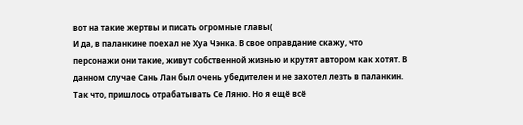вот на такие жертвы и писать огромные главы(
И да, в паланкине поехал не Хуа Чэнка. В свое оправдание скажу, что персонажи они такие, живут собственной жизнью и крутят автором как хотят. В данном случае Сань Лан был очень убедителен и не захотел лезть в паланкин. Так что, пришлось отрабатывать Се Ляню. Но я ещё всё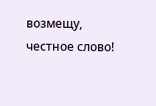возмещу, честное слово!